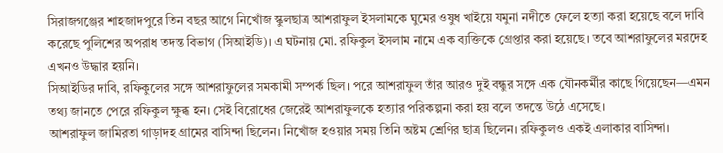সিরাজগঞ্জের শাহজাদপুরে তিন বছর আগে নিখোঁজ স্কুলছাত্র আশরাফুল ইসলামকে ঘুমের ওষুধ খাইয়ে যমুনা নদীতে ফেলে হত্যা করা হয়েছে বলে দাবি করেছে পুলিশের অপরাধ তদন্ত বিভাগ (সিআইডি)। এ ঘটনায় মো. রফিকুল ইসলাম নামে এক ব্যক্তিকে গ্রেপ্তার করা হয়েছে। তবে আশরাফুলের মরদেহ এখনও উদ্ধার হয়নি।
সিআইডির দাবি, রফিকুলের সঙ্গে আশরাফুলের সমকামী সম্পর্ক ছিল। পরে আশরাফুল তাঁর আরও দুই বন্ধুর সঙ্গে এক যৌনকর্মীর কাছে গিয়েছেন—এমন তথ্য জানতে পেরে রফিকুল ক্ষুব্ধ হন। সেই বিরোধের জেরেই আশরাফুলকে হত্যার পরিকল্পনা করা হয় বলে তদন্তে উঠে এসেছে।
আশরাফুল জামিরতা গাড়াদহ গ্রামের বাসিন্দা ছিলেন। নিখোঁজ হওয়ার সময় তিনি অষ্টম শ্রেণির ছাত্র ছিলেন। রফিকুলও একই এলাকার বাসিন্দা।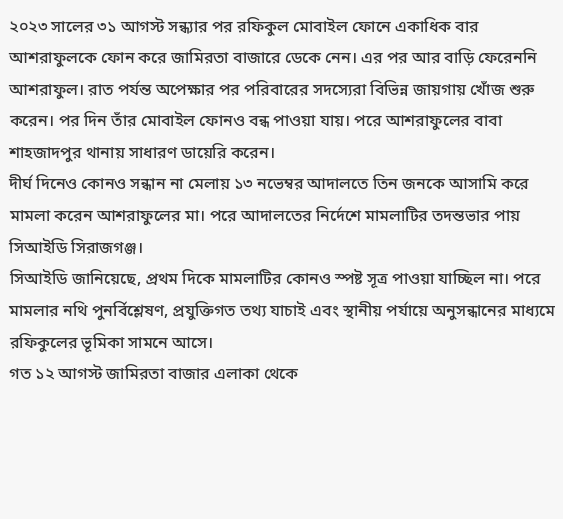২০২৩ সালের ৩১ আগস্ট সন্ধ্যার পর রফিকুল মোবাইল ফোনে একাধিক বার আশরাফুলকে ফোন করে জামিরতা বাজারে ডেকে নেন। এর পর আর বাড়ি ফেরেননি আশরাফুল। রাত পর্যন্ত অপেক্ষার পর পরিবারের সদস্যেরা বিভিন্ন জায়গায় খোঁজ শুরু করেন। পর দিন তাঁর মোবাইল ফোনও বন্ধ পাওয়া যায়। পরে আশরাফুলের বাবা শাহজাদপুর থানায় সাধারণ ডায়েরি করেন।
দীর্ঘ দিনেও কোনও সন্ধান না মেলায় ১৩ নভেম্বর আদালতে তিন জনকে আসামি করে মামলা করেন আশরাফুলের মা। পরে আদালতের নির্দেশে মামলাটির তদন্তভার পায় সিআইডি সিরাজগঞ্জ।
সিআইডি জানিয়েছে, প্রথম দিকে মামলাটির কোনও স্পষ্ট সূত্র পাওয়া যাচ্ছিল না। পরে মামলার নথি পুনর্বিশ্লেষণ, প্রযুক্তিগত তথ্য যাচাই এবং স্থানীয় পর্যায়ে অনুসন্ধানের মাধ্যমে রফিকুলের ভূমিকা সামনে আসে।
গত ১২ আগস্ট জামিরতা বাজার এলাকা থেকে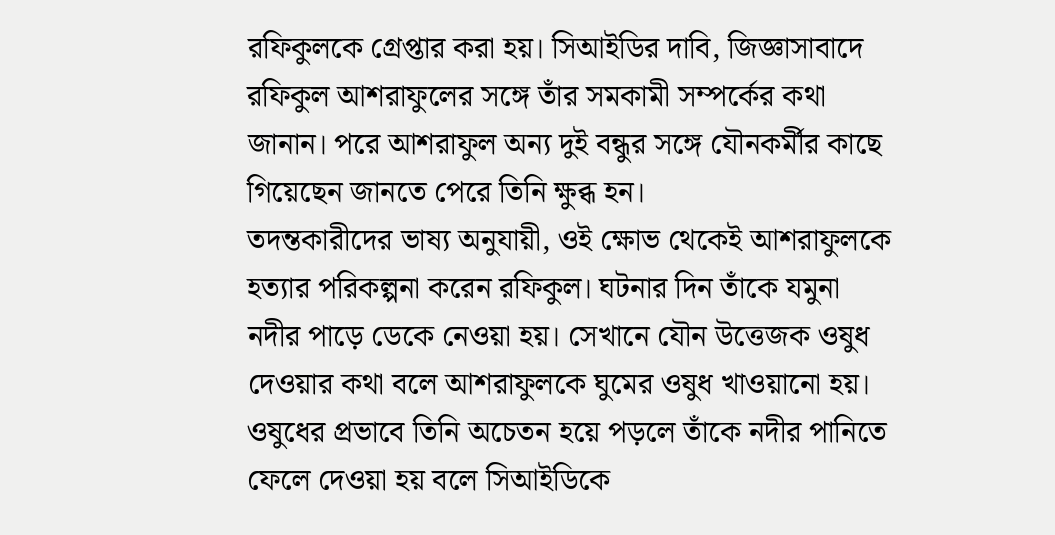রফিকুলকে গ্রেপ্তার করা হয়। সিআইডির দাবি, জিজ্ঞাসাবাদে রফিকুল আশরাফুলের সঙ্গে তাঁর সমকামী সম্পর্কের কথা জানান। পরে আশরাফুল অন্য দুই বন্ধুর সঙ্গে যৌনকর্মীর কাছে গিয়েছেন জানতে পেরে তিনি ক্ষুব্ধ হন।
তদন্তকারীদের ভাষ্য অনুযায়ী, ওই ক্ষোভ থেকেই আশরাফুলকে হত্যার পরিকল্পনা করেন রফিকুল। ঘটনার দিন তাঁকে যমুনা নদীর পাড়ে ডেকে নেওয়া হয়। সেখানে যৌন উত্তেজক ওষুধ দেওয়ার কথা বলে আশরাফুলকে ঘুমের ওষুধ খাওয়ানো হয়। ওষুধের প্রভাবে তিনি অচেতন হয়ে পড়লে তাঁকে নদীর পানিতে ফেলে দেওয়া হয় বলে সিআইডিকে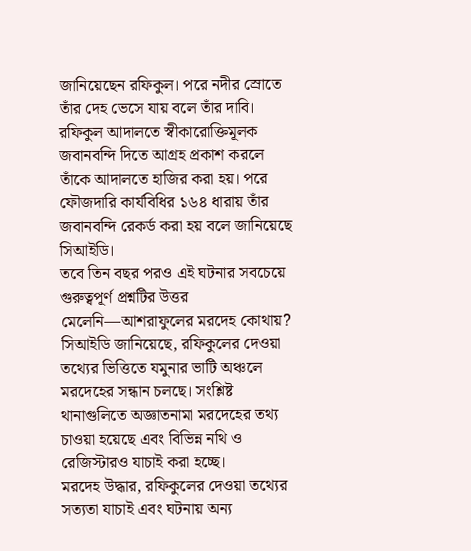জানিয়েছেন রফিকুল। পরে নদীর স্রোতে তাঁর দেহ ভেসে যায় বলে তাঁর দাবি।
রফিকুল আদালতে স্বীকারোক্তিমূলক জবানবন্দি দিতে আগ্রহ প্রকাশ করলে তাঁকে আদালতে হাজির করা হয়। পরে ফৌজদারি কার্যবিধির ১৬৪ ধারায় তাঁর জবানবন্দি রেকর্ড করা হয় বলে জানিয়েছে সিআইডি।
তবে তিন বছর পরও এই ঘটনার সবচেয়ে গুরুত্বপূর্ণ প্রশ্নটির উত্তর মেলেনি—আশরাফুলের মরদেহ কোথায়?
সিআইডি জানিয়েছে, রফিকুলের দেওয়া তথ্যের ভিত্তিতে যমুনার ভাটি অঞ্চলে মরদেহের সন্ধান চলছে। সংশ্লিষ্ট থানাগুলিতে অজ্ঞাতনামা মরদেহের তথ্য চাওয়া হয়েছে এবং বিভিন্ন নথি ও রেজিস্টারও যাচাই করা হচ্ছে।
মরদেহ উদ্ধার, রফিকুলের দেওয়া তথ্যের সত্যতা যাচাই এবং ঘটনায় অন্য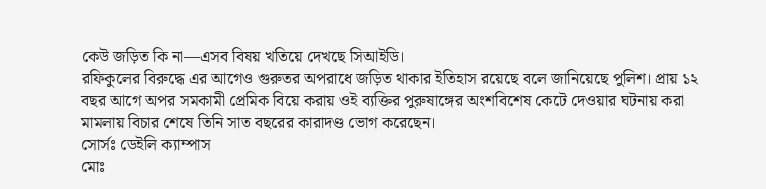কেউ জড়িত কি না—এসব বিষয় খতিয়ে দেখছে সিআইডি।
রফিকুলের বিরুদ্ধে এর আগেও গুরুতর অপরাধে জড়িত থাকার ইতিহাস রয়েছে বলে জানিয়েছে পুলিশ। প্রায় ১২ বছর আগে অপর সমকামী প্রেমিক বিয়ে করায় ওই ব্যক্তির পুরুষাঙ্গের অংশবিশেষ কেটে দেওয়ার ঘটনায় করা মামলায় বিচার শেষে তিনি সাত বছরের কারাদণ্ড ভোগ করেছেন।
সোর্সঃ ডেইলি ক্যাম্পাস
মোঃ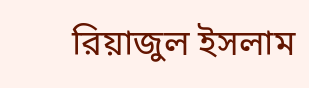রিয়াজুল ইসলাম